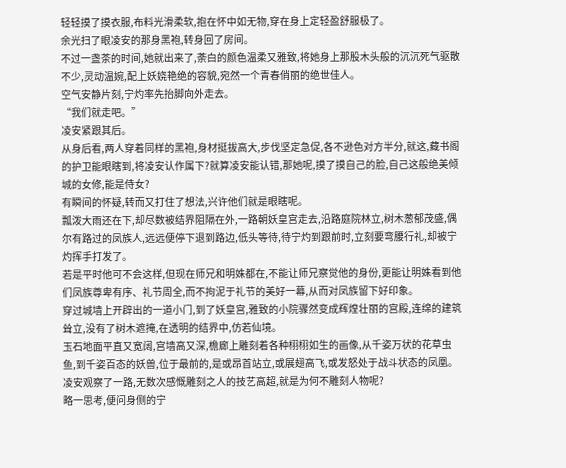轻轻摸了摸衣服,布料光滑柔软,抱在怀中如无物,穿在身上定轻盈舒服极了。
余光扫了眼凌安的那身黑袍,转身回了房间。
不过一盏茶的时间,她就出来了,荼白的颜色温柔又雅致,将她身上那股木头般的沉沉死气驱散不少,灵动温婉,配上妖娆艳绝的容貌,宛然一个青春俏丽的绝世佳人。
空气安静片刻,宁灼率先抬脚向外走去。
“我们就走吧。”
凌安紧跟其后。
从身后看,两人穿着同样的黑袍,身材挺拔高大,步伐坚定急促,各不逊色对方半分,就这,藏书阁的护卫能眼瞎到,将凌安认作属下?就算凌安能认错,那她呢,摸了摸自己的脸,自己这般绝美倾城的女修,能是侍女?
有瞬间的怀疑,转而又打住了想法,兴许他们就是眼瞎呢。
瓢泼大雨还在下,却尽数被结界阻隔在外,一路朝妖皇宫走去,沿路庭院林立,树木葱郁茂盛,偶尔有路过的凤族人,远远便停下退到路边,低头等待,待宁灼到跟前时,立刻要弯腰行礼,却被宁灼挥手打发了。
若是平时他可不会这样,但现在师兄和明姝都在,不能让师兄察觉他的身份,更能让明姝看到他们凤族尊卑有序、礼节周全,而不拘泥于礼节的美好一幕,从而对凤族留下好印象。
穿过城墙上开辟出的一道小门,到了妖皇宫,雅致的小院骤然变成辉煌壮丽的宫殿,连绵的建筑耸立,没有了树木遮掩,在透明的结界中,仿若仙境。
玉石地面平直又宽阔,宫墙高又深,檐廊上雕刻着各种栩栩如生的画像,从千姿万状的花草虫鱼,到千姿百态的妖兽,位于最前的,是或昂首站立,或展翅高飞,或发怒处于战斗状态的凤凰。
凌安观察了一路,无数次感慨雕刻之人的技艺高超,就是为何不雕刻人物呢?
略一思考,便问身侧的宁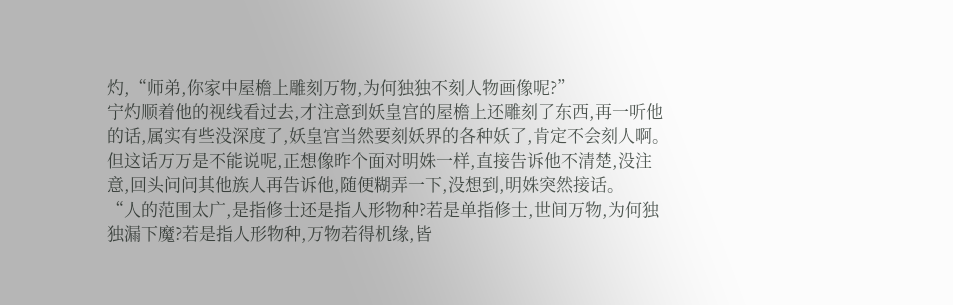灼,“师弟,你家中屋檐上雕刻万物,为何独独不刻人物画像呢?”
宁灼顺着他的视线看过去,才注意到妖皇宫的屋檐上还雕刻了东西,再一听他的话,属实有些没深度了,妖皇宫当然要刻妖界的各种妖了,肯定不会刻人啊。
但这话万万是不能说呢,正想像昨个面对明姝一样,直接告诉他不清楚,没注意,回头问问其他族人再告诉他,随便糊弄一下,没想到,明姝突然接话。
“人的范围太广,是指修士还是指人形物种?若是单指修士,世间万物,为何独独漏下魔?若是指人形物种,万物若得机缘,皆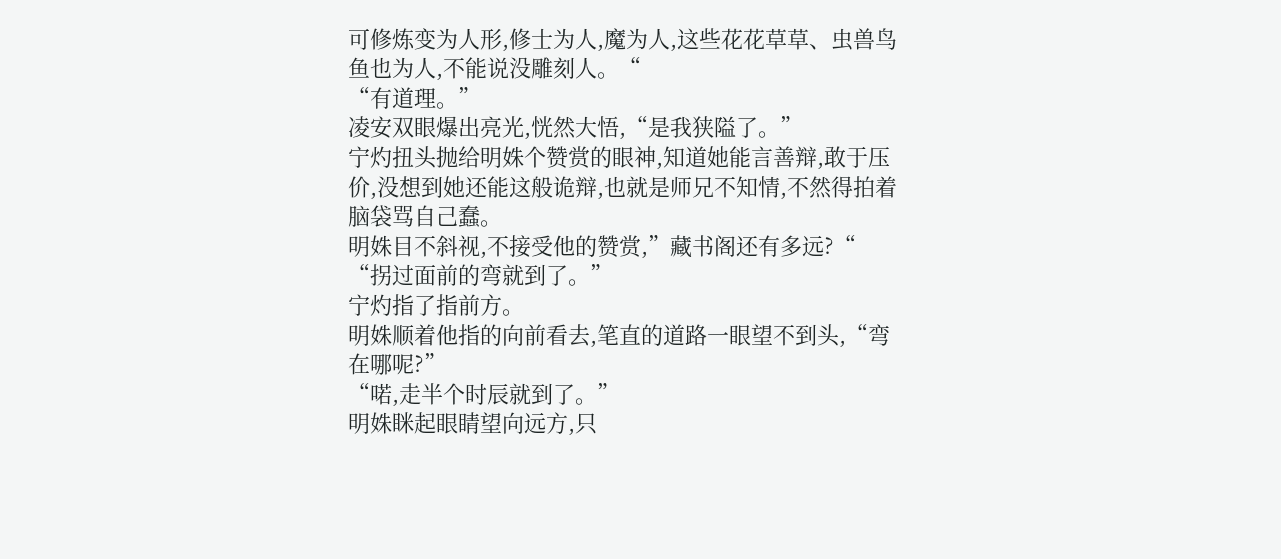可修炼变为人形,修士为人,魔为人,这些花花草草、虫兽鸟鱼也为人,不能说没雕刻人。“
“有道理。”
凌安双眼爆出亮光,恍然大悟,“是我狭隘了。”
宁灼扭头抛给明姝个赞赏的眼神,知道她能言善辩,敢于压价,没想到她还能这般诡辩,也就是师兄不知情,不然得拍着脑袋骂自己蠢。
明姝目不斜视,不接受他的赞赏,”藏书阁还有多远?“
“拐过面前的弯就到了。”
宁灼指了指前方。
明姝顺着他指的向前看去,笔直的道路一眼望不到头,“弯在哪呢?”
“喏,走半个时辰就到了。”
明姝眯起眼睛望向远方,只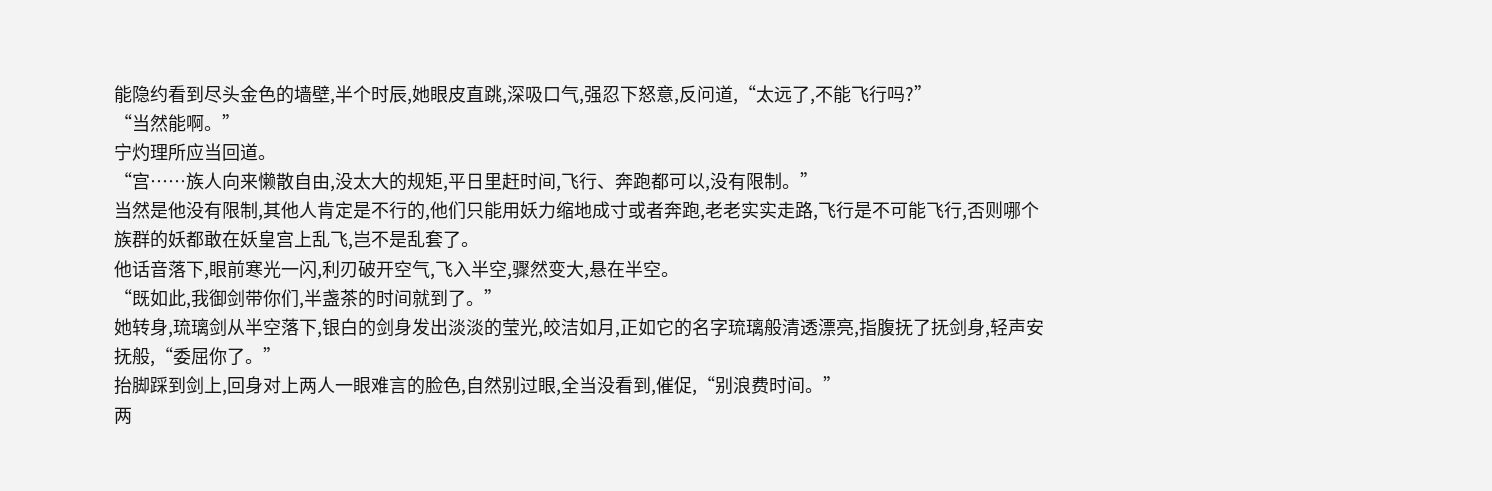能隐约看到尽头金色的墙壁,半个时辰,她眼皮直跳,深吸口气,强忍下怒意,反问道,“太远了,不能飞行吗?”
“当然能啊。”
宁灼理所应当回道。
“宫……族人向来懒散自由,没太大的规矩,平日里赶时间,飞行、奔跑都可以,没有限制。”
当然是他没有限制,其他人肯定是不行的,他们只能用妖力缩地成寸或者奔跑,老老实实走路,飞行是不可能飞行,否则哪个族群的妖都敢在妖皇宫上乱飞,岂不是乱套了。
他话音落下,眼前寒光一闪,利刃破开空气,飞入半空,骤然变大,悬在半空。
“既如此,我御剑带你们,半盏茶的时间就到了。”
她转身,琉璃剑从半空落下,银白的剑身发出淡淡的莹光,皎洁如月,正如它的名字琉璃般清透漂亮,指腹抚了抚剑身,轻声安抚般,“委屈你了。”
抬脚踩到剑上,回身对上两人一眼难言的脸色,自然别过眼,全当没看到,催促,“别浪费时间。”
两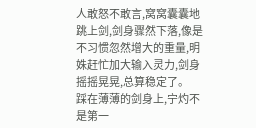人敢怒不敢言,窝窝囊囊地跳上剑,剑身骤然下落,像是不习惯忽然增大的重量,明姝赶忙加大输入灵力,剑身摇摇晃晃,总算稳定了。
踩在薄薄的剑身上,宁灼不是第一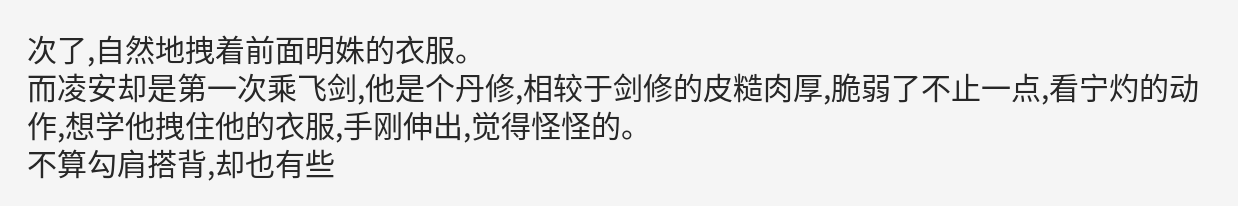次了,自然地拽着前面明姝的衣服。
而凌安却是第一次乘飞剑,他是个丹修,相较于剑修的皮糙肉厚,脆弱了不止一点,看宁灼的动作,想学他拽住他的衣服,手刚伸出,觉得怪怪的。
不算勾肩搭背,却也有些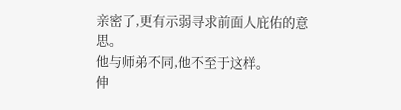亲密了,更有示弱寻求前面人庇佑的意思。
他与师弟不同,他不至于这样。
伸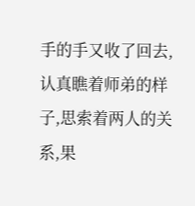手的手又收了回去,认真瞧着师弟的样子,思索着两人的关系,果